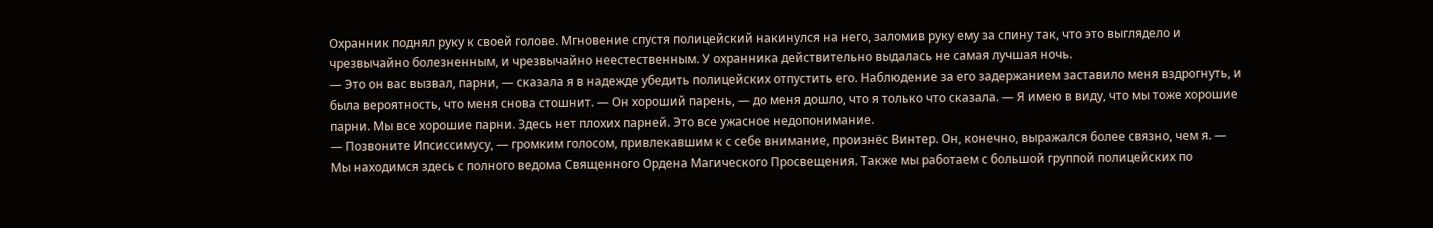Охранник поднял руку к своей голове. Мгновение спустя полицейский накинулся на него, заломив руку ему за спину так, что это выглядело и чрезвычайно болезненным, и чрезвычайно неестественным. У охранника действительно выдалась не самая лучшая ночь.
— Это он вас вызвал, парни, — сказала я в надежде убедить полицейских отпустить его. Наблюдение за его задержанием заставило меня вздрогнуть, и была вероятность, что меня снова стошнит. — Он хороший парень, — до меня дошло, что я только что сказала. — Я имею в виду, что мы тоже хорошие парни. Мы все хорошие парни. Здесь нет плохих парней. Это все ужасное недопонимание.
— Позвоните Ипсиссимусу, — громким голосом, привлекавшим к с себе внимание, произнёс Винтер. Он, конечно, выражался более связно, чем я. — Мы находимся здесь с полного ведома Священного Ордена Магического Просвещения. Также мы работаем с большой группой полицейских по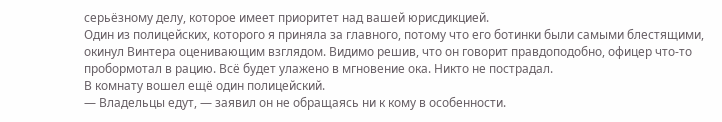серьёзному делу, которое имеет приоритет над вашей юрисдикцией.
Один из полицейских, которого я приняла за главного, потому что его ботинки были самыми блестящими, окинул Винтера оценивающим взглядом. Видимо решив, что он говорит правдоподобно, офицер что-то пробормотал в рацию. Всё будет улажено в мгновение ока. Никто не пострадал.
В комнату вошел ещё один полицейский.
— Владельцы едут, — заявил он не обращаясь ни к кому в особенности.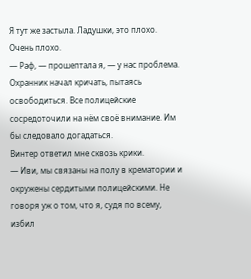Я тут же застыла. Ладушки, это плохо. Очень плохо.
— Раф, — прошептала я, — у нас проблема.
Охранник начал кричать, пытаясь освободиться. Все полицейские сосредоточили на нём своё внимание. Им бы следовало догадаться.
Винтер ответил мне сквозь крики.
— Иви, мы связаны на полу в крематории и окружены сердитыми полицейскими. Не говоря уж о том, что я, судя по всему, избил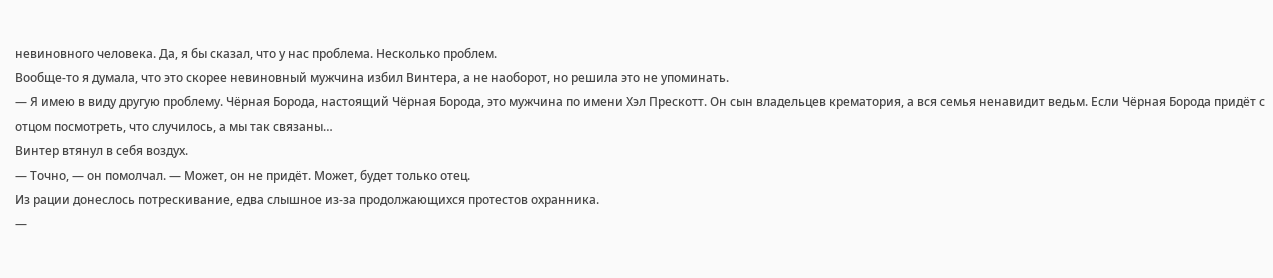невиновного человека. Да, я бы сказал, что у нас проблема. Несколько проблем.
Вообще-то я думала, что это скорее невиновный мужчина избил Винтера, а не наоборот, но решила это не упоминать.
— Я имею в виду другую проблему. Чёрная Борода, настоящий Чёрная Борода, это мужчина по имени Хэл Прескотт. Он сын владельцев крематория, а вся семья ненавидит ведьм. Если Чёрная Борода придёт с отцом посмотреть, что случилось, а мы так связаны…
Винтер втянул в себя воздух.
— Точно, — он помолчал. — Может, он не придёт. Может, будет только отец.
Из рации донеслось потрескивание, едва слышное из-за продолжающихся протестов охранника.
—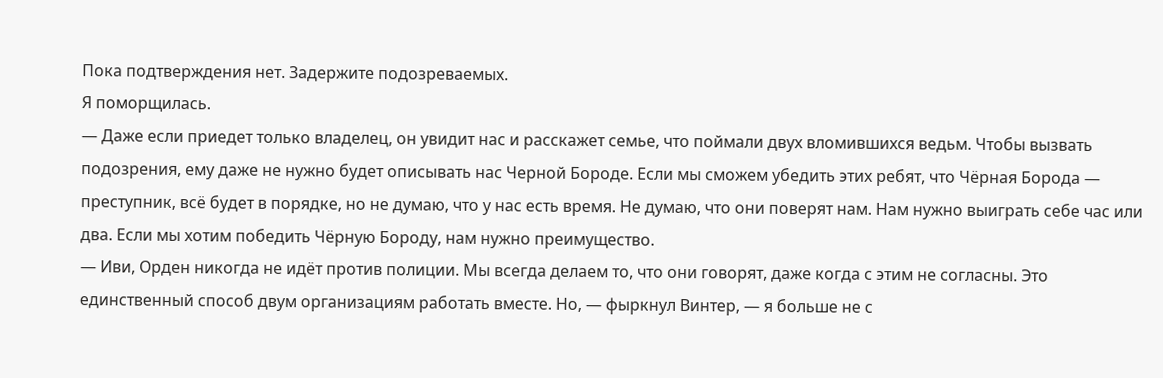Пока подтверждения нет. Задержите подозреваемых.
Я поморщилась.
— Даже если приедет только владелец, он увидит нас и расскажет семье, что поймали двух вломившихся ведьм. Чтобы вызвать подозрения, ему даже не нужно будет описывать нас Черной Бороде. Если мы сможем убедить этих ребят, что Чёрная Борода — преступник, всё будет в порядке, но не думаю, что у нас есть время. Не думаю, что они поверят нам. Нам нужно выиграть себе час или два. Если мы хотим победить Чёрную Бороду, нам нужно преимущество.
— Иви, Орден никогда не идёт против полиции. Мы всегда делаем то, что они говорят, даже когда с этим не согласны. Это единственный способ двум организациям работать вместе. Но, — фыркнул Винтер, — я больше не с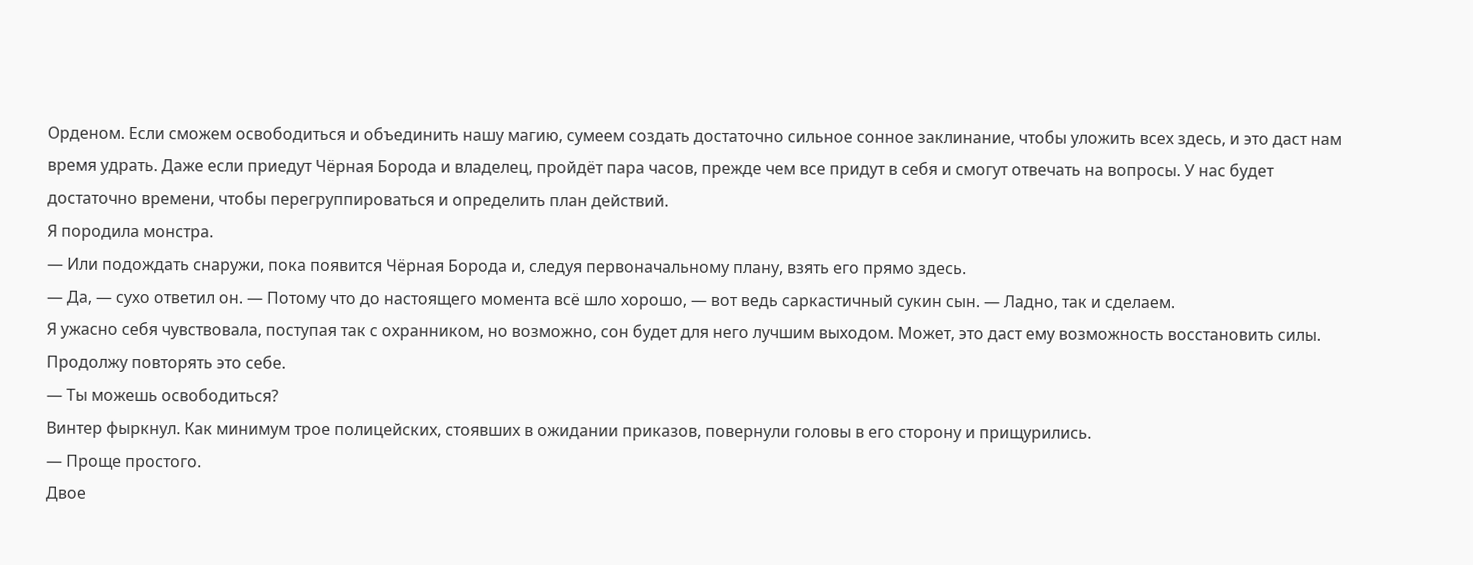Орденом. Если сможем освободиться и объединить нашу магию, сумеем создать достаточно сильное сонное заклинание, чтобы уложить всех здесь, и это даст нам время удрать. Даже если приедут Чёрная Борода и владелец, пройдёт пара часов, прежде чем все придут в себя и смогут отвечать на вопросы. У нас будет достаточно времени, чтобы перегруппироваться и определить план действий.
Я породила монстра.
— Или подождать снаружи, пока появится Чёрная Борода и, следуя первоначальному плану, взять его прямо здесь.
— Да, — сухо ответил он. — Потому что до настоящего момента всё шло хорошо, — вот ведь саркастичный сукин сын. — Ладно, так и сделаем.
Я ужасно себя чувствовала, поступая так с охранником, но возможно, сон будет для него лучшим выходом. Может, это даст ему возможность восстановить силы. Продолжу повторять это себе.
— Ты можешь освободиться?
Винтер фыркнул. Как минимум трое полицейских, стоявших в ожидании приказов, повернули головы в его сторону и прищурились.
— Проще простого.
Двое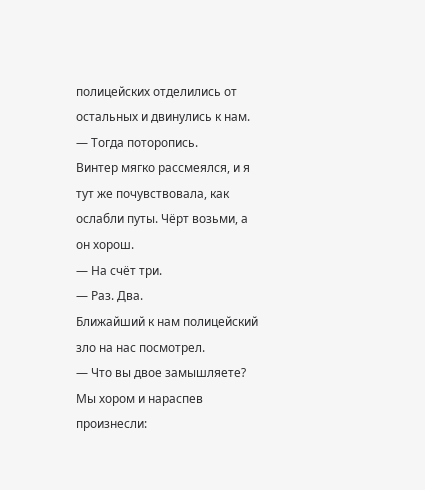полицейских отделились от остальных и двинулись к нам.
— Тогда поторопись.
Винтер мягко рассмеялся, и я тут же почувствовала, как ослабли путы. Чёрт возьми, а он хорош.
— На счёт три.
— Раз. Два.
Ближайший к нам полицейский зло на нас посмотрел.
— Что вы двое замышляете?
Мы хором и нараспев произнесли: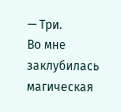— Три.
Во мне заклубилась магическая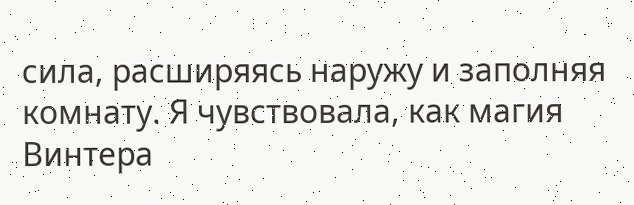сила, расширяясь наружу и заполняя комнату. Я чувствовала, как магия Винтера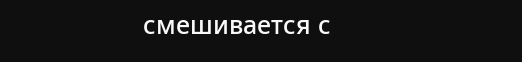смешивается с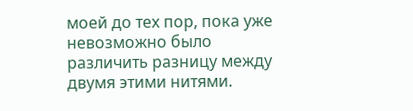моей до тех пор, пока уже невозможно было различить разницу между двумя этими нитями.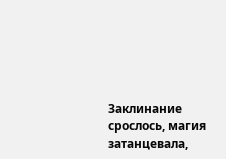Заклинание срослось, магия затанцевала,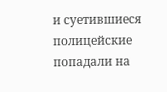и суетившиеся полицейские попадали на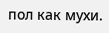пол как мухи.